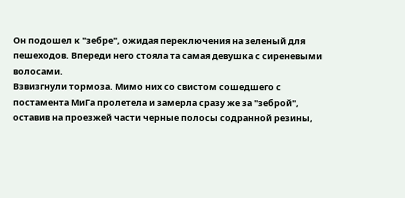Он подошел к "зебре", ожидая переключения на зеленый для пешеходов. Впереди него стояла та самая девушка с сиреневыми волосами.
Взвизгнули тормоза. Мимо них со свистом сошедшего с постамента МиГа пролетела и замерла сразу же за "зеброй", оставив на проезжей части черные полосы содранной резины,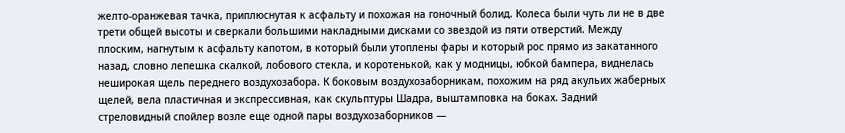желто-оранжевая тачка, приплюснутая к асфальту и похожая на гоночный болид. Колеса были чуть ли не в две трети общей высоты и сверкали большими накладными дисками со звездой из пяти отверстий. Между плоским, нагнутым к асфальту капотом, в который были утоплены фары и который рос прямо из закатанного назад, словно лепешка скалкой, лобового стекла, и коротенькой, как у модницы, юбкой бампера, виднелась неширокая щель переднего воздухозабора. К боковым воздухозаборникам, похожим на ряд акульих жаберных щелей, вела пластичная и экспрессивная, как скульптуры Шадра, выштамповка на боках. Задний стреловидный спойлер возле еще одной пары воздухозаборников —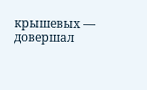крышевых — довершал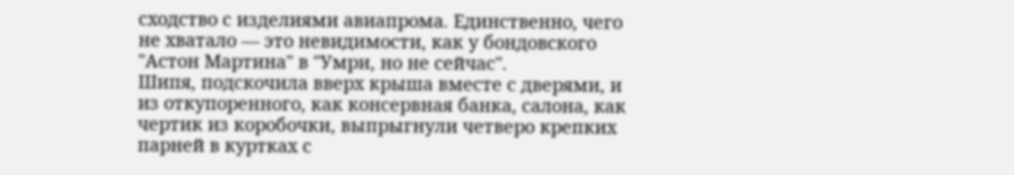сходство с изделиями авиапрома. Единственно, чего не хватало — это невидимости, как у бондовского "Астон Мартина" в "Умри, но не сейчас".
Шипя, подскочила вверх крыша вместе с дверями, и из откупоренного, как консервная банка, салона, как чертик из коробочки, выпрыгнули четверо крепких парней в куртках с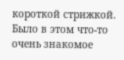короткой стрижкой. Было в этом что-то очень знакомое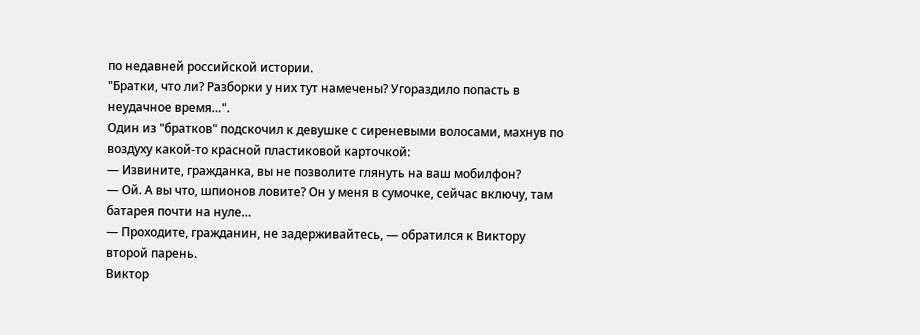по недавней российской истории.
"Братки, что ли? Разборки у них тут намечены? Угораздило попасть в неудачное время…".
Один из "братков" подскочил к девушке с сиреневыми волосами, махнув по воздуху какой-то красной пластиковой карточкой:
— Извините, гражданка, вы не позволите глянуть на ваш мобилфон?
— Ой. А вы что, шпионов ловите? Он у меня в сумочке, сейчас включу, там батарея почти на нуле…
— Проходите, гражданин, не задерживайтесь, — обратился к Виктору второй парень.
Виктор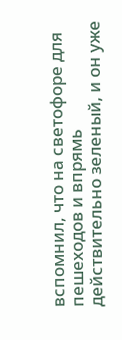вспомнил, что на светофоре для пешеходов и впрямь действительно зеленый, и он уже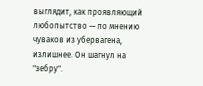выглядит, как проявляющий любопытство — по мнению чуваков из убервагена, излишнее. Он шагнул на "зебру".